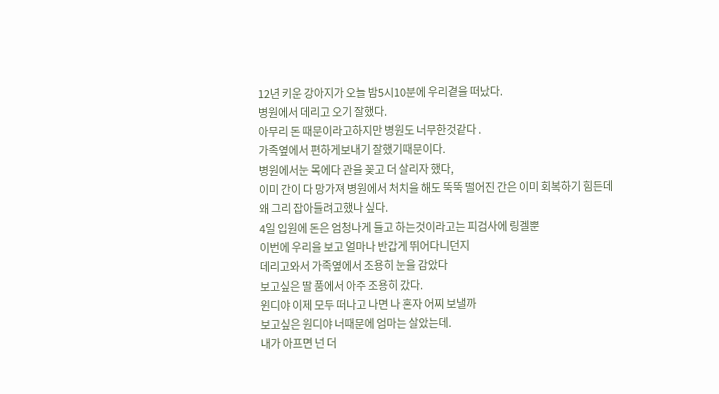12년 키운 강아지가 오늘 밤5시10분에 우리곁을 떠났다.
병원에서 데리고 오기 잘했다.
아무리 돈 때문이라고하지만 병원도 너무한것같다 .
가족옆에서 편하게보내기 잘했기때문이다.
병원에서눈 목에다 관을 꽂고 더 살리자 했다,
이미 간이 다 망가져 병원에서 처치을 해도 뚝뚝 떨어진 간은 이미 회복하기 힘든데
왜 그리 잡아들려고했나 싶다.
4일 입원에 돈은 엄청나게 들고 하는것이라고는 피검사에 링겔뿐
이번에 우리을 보고 얼마나 반갑게 뛰어다니던지
데리고와서 가족옆에서 조용히 눈을 감았다
보고싶은 딸 품에서 아주 조용히 갔다.
윈디야 이제 모두 떠나고 나면 나 혼자 어찌 보낼까
보고싶은 원디야 너때문에 엄마는 살았는데.
내가 아프면 넌 더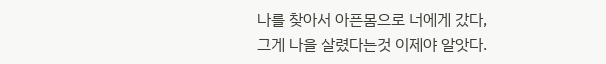나를 찾아서 아픈몸으로 너에게 갔다,
그게 나을 살렸다는것 이제야 알앗다.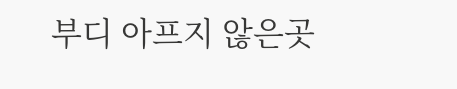부디 아프지 않은곳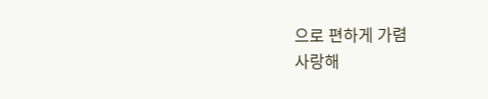으로 편하게 가렴
사랑해